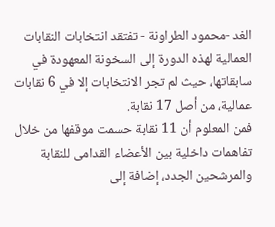الغد -محمود الطراونة - تفتقد انتخابات النقابات العمالية لهذه الدورة إلى السخونة المعهودة في سابقاتها، حيث لم تجر الانتخابات إلا في 6 نقابات عمالية، من أصل 17 نقابة.
فمن المعلوم أن 11 نقابة حسمت موقفها من خلال تفاهمات داخلية بين الأعضاء القدامى للنقابة والمرشحين الجدد، إضافة إلى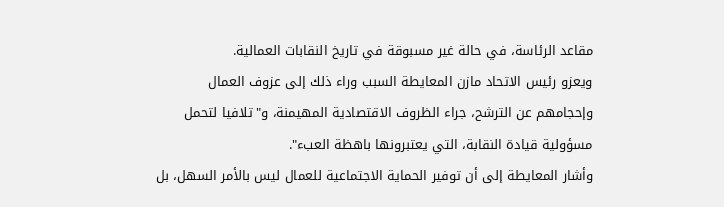مقاعد الرئاسة، في حالة غير مسبوقة في تاريخ النقابات العمالية.
ويعزو رئيس الاتحاد مازن المعايطة السبب وراء ذلك إلى عزوف العمال وإحجامهم عن الترشح، جراء الظروف الاقتصادية المهيمنة، و"تلافيا لتحمل مسؤولية قيادة النقابة، التي يعتبرونها باهظة العبء".
وأشار المعايطة إلى أن توفير الحماية الاجتماعية للعمال ليس بالأمر السهل، بل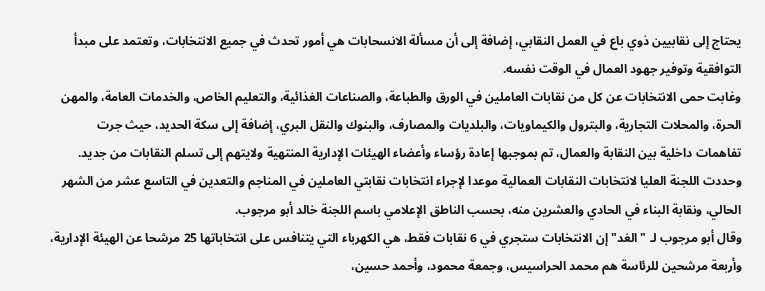يحتاج إلى نقابيين ذوي باع في العمل النقابي، إضافة إلى أن مسألة الانسحابات هي أمور تحدث في جميع الانتخابات، وتعتمد على مبدأ التوافقية وتوفير جهود العمال في الوقت نفسه.
وغابت حمى الانتخابات عن كل من نقابات العاملين في الورق والطباعة، والصناعات الغذائية، والتعليم الخاص، والخدمات العامة، والمهن الحرة، والمحلات التجارية، والبترول والكيماويات، والبلديات والمصارف، والبنوك والنقل البري، إضافة إلى سكة الحديد، حيث جرت تفاهمات داخلية بين النقابة والعمال، تم بموجبها إعادة رؤساء وأعضاء الهيئات الإدارية المنتهية ولايتهم إلى تسلم النقابات من جديد.
وحددت اللجنة العليا لانتخابات النقابات العمالية موعدا لإجراء انتخابات نقابتي العاملين في المناجم والتعدين في التاسع عشر من الشهر الحالي، ونقابة البناء في الحادي والعشرين منه، بحسب الناطق الإعلامي باسم اللجنة خالد أبو مرجوب.
وقال أبو مرجوب لـ "الغد" إن الانتخابات ستجري في 6 نقابات فقط، هي الكهرباء التي يتنافس على انتخاباتها 25 مرشحا عن الهيئة الإدارية، وأربعة مرشحين للرئاسة هم محمد الحراسيس، وجمعة محمود، وأحمد حسين،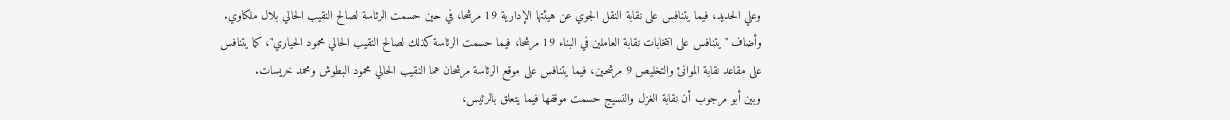وعلي الحديد، فيما يتنافس على نقابة النقل الجوي عن هيئتها الإدارية 19 مرشحا، في حين حسمت الرئاسة لصالح النقيب الحالي بلال ملكاوي.
وأضاف "يتنافس على انتخابات نقابة العاملين في البناء 19 مرشحا، فيما حسمت الرئاسة كذلك لصالح النقيب الحالي محمود الحياري"، كما يتنافس على مقاعد نقابة الموانئ والتخليص 9 مرشحين، فيما يتنافس على موقع الرئاسة مرشحان هما النقيب الحالي محمود البطوش ومحمد خريسات.
وبين أبو مرجوب أن نقابة الغزل والنسيج حسمت موقفها فيما يتعلق بالرئيس،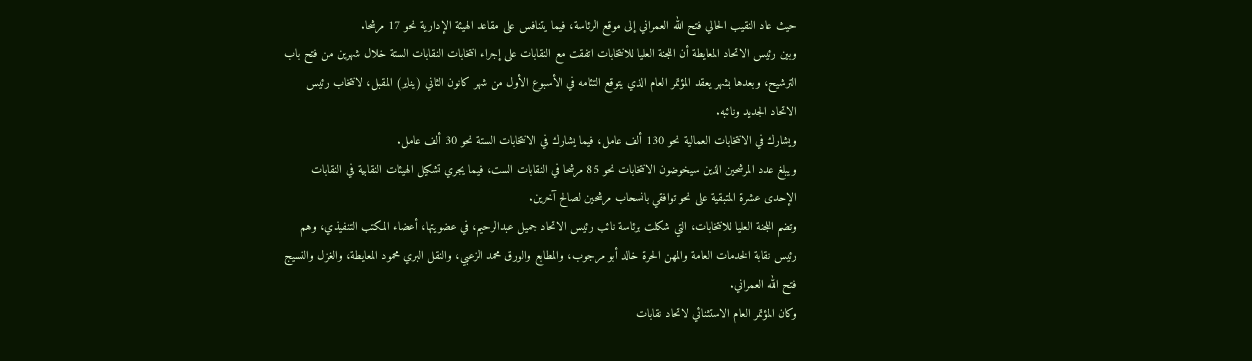حيث عاد النقيب الحالي فتح الله العمراني إلى موقع الرئاسة، فيما يتنافس على مقاعد الهيئة الإدارية نحو 17 مرشحا.
وبين رئيس الاتحاد المعايطة أن اللجنة العليا للانتخابات اتفقت مع النقابات على إجراء انتخابات النقابات الستة خلال شهرين من فتح باب الترشيح، وبعدها بشهر يعقد المؤتمر العام الذي يتوقع التئامه في الأسبوع الأول من شهر كانون الثاني (يناير) المقبل، لانتخاب رئيس الاتحاد الجديد ونائبه.
ويشارك في الانتخابات العمالية نحو 130 ألف عامل، فيما يشارك في الانتخابات الستة نحو 30 ألف عامل.
ويبلغ عدد المرشحين الذين سيخوضون الانتخابات نحو 85 مرشحا في النقابات الست، فيما يجري تشكيل الهيئات النقابية في النقابات الإحدى عشرة المتبقية على نحو توافقي بانسحاب مرشحين لصالح آخرين.
وتضم اللجنة العليا للانتخابات، التي شكلت برئاسة نائب رئيس الاتحاد جميل عبدالرحيم، في عضويتها، أعضاء المكتب التنفيذي، وهم رئيس نقابة الخدمات العامة والمهن الحرة خالد أبو مرجوب، والمطابع والورق محمد الزعبي، والنقل البري محمود المعايطة، والغزل والنسيج فتح الله العمراني.
وكان المؤتمر العام الاستثنائي لاتحاد نقابات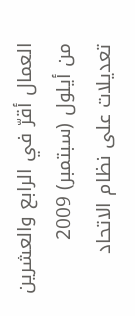العمال أقرّ في الرابع والعشرين من أيلول (سبتمبر) 2009 تعديلات على نظام الاتحاد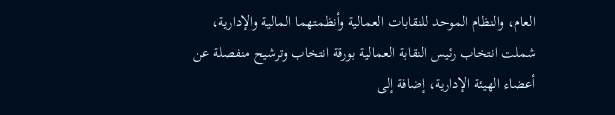العام، والنظام الموحد للنقابات العمالية وأنظمتهما المالية والإدارية، شملت انتخاب رئيس النقابة العمالية بورقة انتخاب وترشيح منفصلة عن أعضاء الهيئة الإدارية، إضافة إلى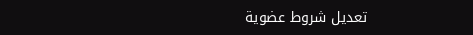تعديل شروط عضوية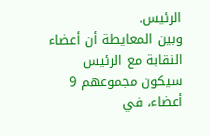الرئيس.
وبين المعايطة أن أعضاء النقابة مع الرئيس سيكون مجموعهم 9 أعضاء، في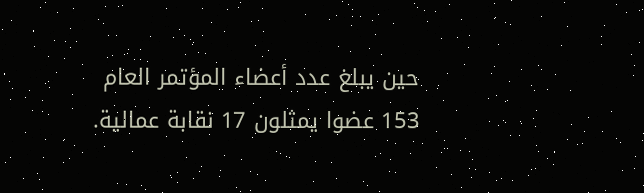حين يبلغ عدد أعضاء المؤتمر العام 153 عضوا يمثلون 17 نقابة عمالية.